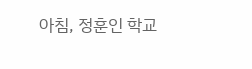아침, 정훈인 학교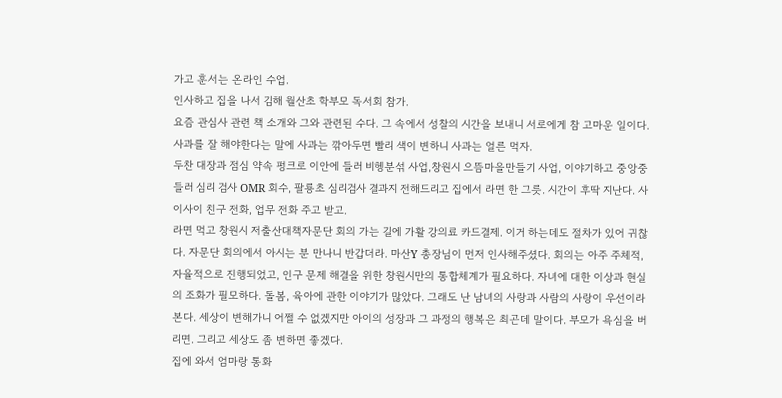가고 훈서는 온라인 수업.
인사하고 집을 나서 김해 월산초 학부모 독서회 참가.
요즘 관심사 관련 책 소개와 그와 관련된 수다. 그 속에서 성찰의 시간을 보내니 서로에게 참 고마운 일이다.
사과를 잘 해야한다는 말에 사과는 깎아두면 빨리 색이 변하니 사과는 얼른 먹자.
두찬 대장과 점심 약속 펑크로 이안에 들러 비헹분섞 사업,창원시 으뜸마을만들기 사업, 이야기하고 중앙중 들러 심리 검사 OMR 회수, 팔룡초 심리검사 결과지 전해드리고 집에서 라면 한 그릇. 시간이 후딱 지난다. 사이사이 친구 전화, 업무 전화 주고 받고.
라면 먹고 창원시 저출산대책자문단 회의 가는 길에 가활 강의료 카드결제. 이거 하는데도 절차가 있어 귀찮다. 자문단 회의에서 아시는 분 만나니 반갑더라. 마산Y 총장님이 먼저 인사해주셨다. 회의는 아주 주체적, 자율적으로 진행되었고, 인구 문제 해결을 위한 창원시만의 통합체계가 필요하다. 자녀에 대한 이상과 현실의 조화가 필모하다. 돌봄, 육아에 관한 이야기가 많았다. 그래도 난 남녀의 사랑과 사람의 사랑이 우선이라 본다. 세상이 변해가니 어쩔 수 없겠지만 아이의 성장과 그 과정의 행복은 최곤데 말이다. 부모가 욕심을 버리면. 그리고 세상도 좀 변하면 좋겠다.
집에 와서 엄마랑 통화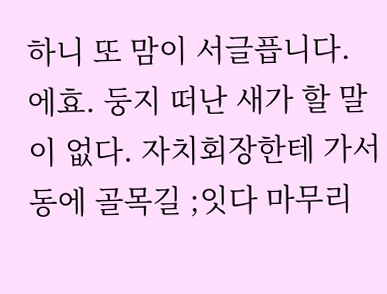하니 또 맘이 서글픕니다. 에효. 둥지 떠난 새가 할 말이 없다. 자치회장한테 가서 동에 골목길 ;잇다 마무리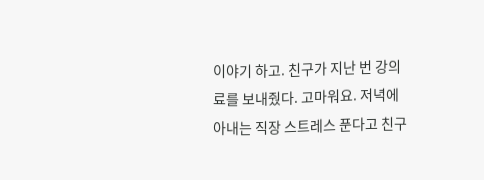이야기 하고. 친구가 지난 번 강의료를 보내줬다. 고마워요. 저녁에 아내는 직장 스트레스 푼다고 친구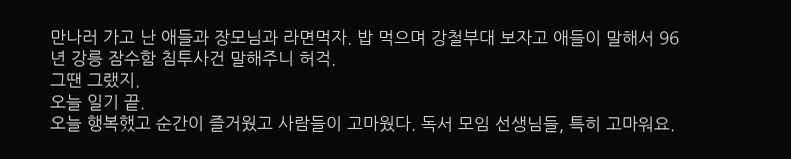만나러 가고 난 애들과 장모님과 라면먹자. 밥 먹으며 강철부대 보자고 애들이 말해서 96년 강릉 잠수함 침투사건 말해주니 허걱.
그땐 그랬지.
오늘 일기 끝.
오늘 행복했고 순간이 즐거웠고 사람들이 고마웠다. 독서 모임 선생님들, 특히 고마워요.